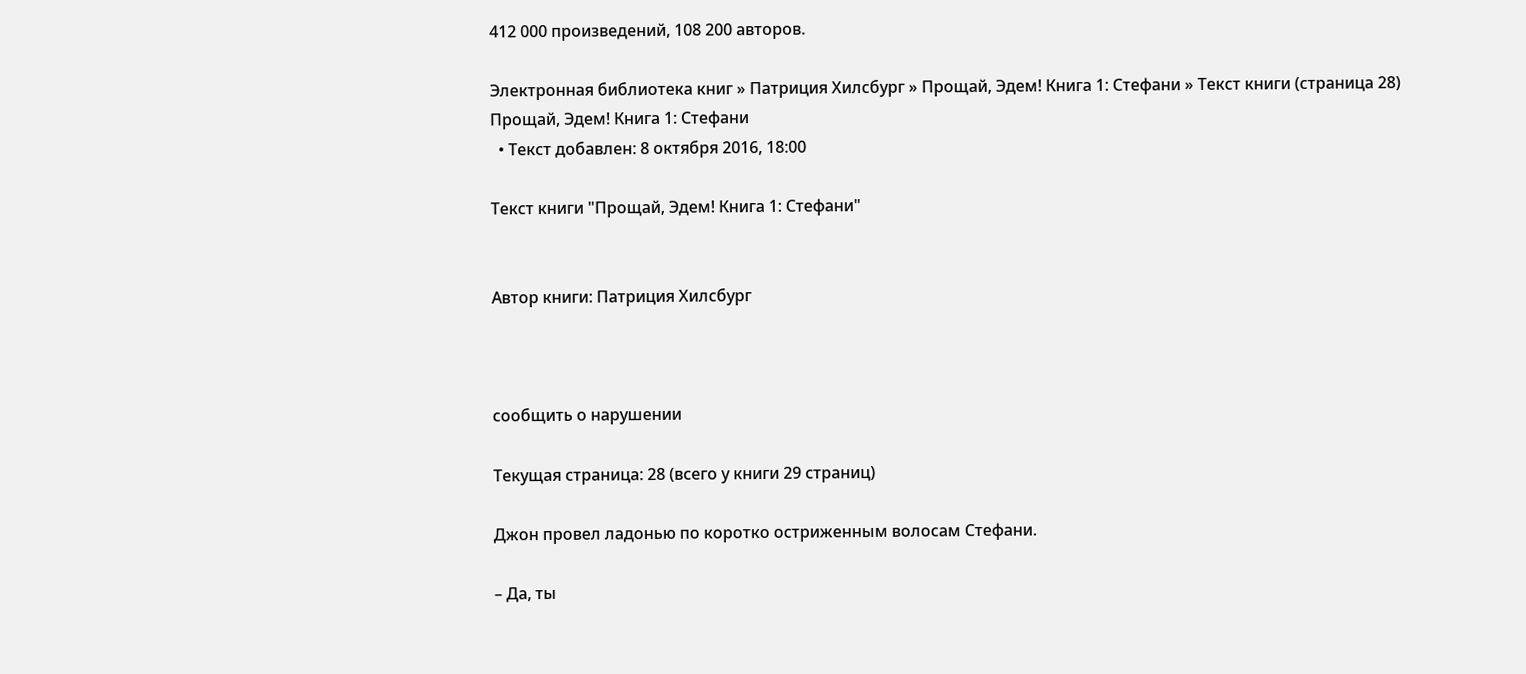412 000 произведений, 108 200 авторов.

Электронная библиотека книг » Патриция Хилсбург » Прощай, Эдем! Книга 1: Стефани » Текст книги (страница 28)
Прощай, Эдем! Книга 1: Стефани
  • Текст добавлен: 8 октября 2016, 18:00

Текст книги "Прощай, Эдем! Книга 1: Стефани"


Автор книги: Патриция Хилсбург



сообщить о нарушении

Текущая страница: 28 (всего у книги 29 страниц)

Джон провел ладонью по коротко остриженным волосам Стефани.

– Да, ты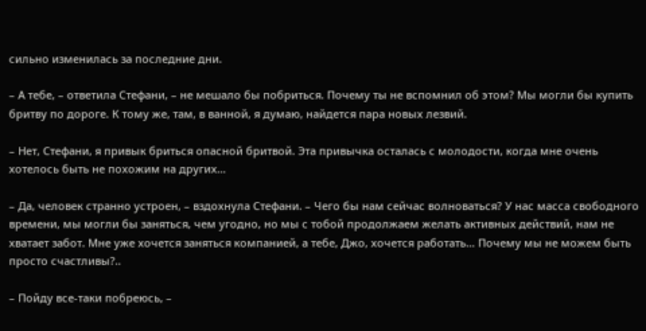сильно изменилась за последние дни.

– А тебе, – ответила Стефани, – не мешало бы побриться. Почему ты не вспомнил об этом? Мы могли бы купить бритву по дороге. К тому же, там, в ванной, я думаю, найдется пара новых лезвий.

– Нет, Стефани, я привык бриться опасной бритвой. Эта привычка осталась с молодости, когда мне очень хотелось быть не похожим на других…

– Да, человек странно устроен, – вздохнула Стефани. – Чего бы нам сейчас волноваться? У нас масса свободного времени, мы могли бы заняться, чем угодно, но мы с тобой продолжаем желать активных действий, нам не хватает забот. Мне уже хочется заняться компанией, а тебе, Джо, хочется работать… Почему мы не можем быть просто счастливы?..

– Пойду все-таки побреюсь, –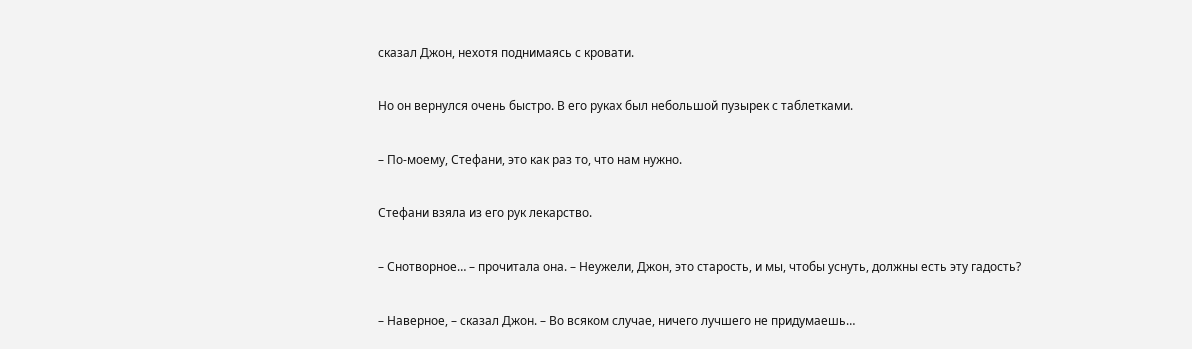сказал Джон, нехотя поднимаясь с кровати.

Но он вернулся очень быстро. В его руках был небольшой пузырек с таблетками.

– По-моему, Стефани, это как раз то, что нам нужно.

Стефани взяла из его рук лекарство.

– Снотворное… – прочитала она. – Неужели, Джон, это старость, и мы, чтобы уснуть, должны есть эту гадость?

– Наверное, – сказал Джон. – Во всяком случае, ничего лучшего не придумаешь…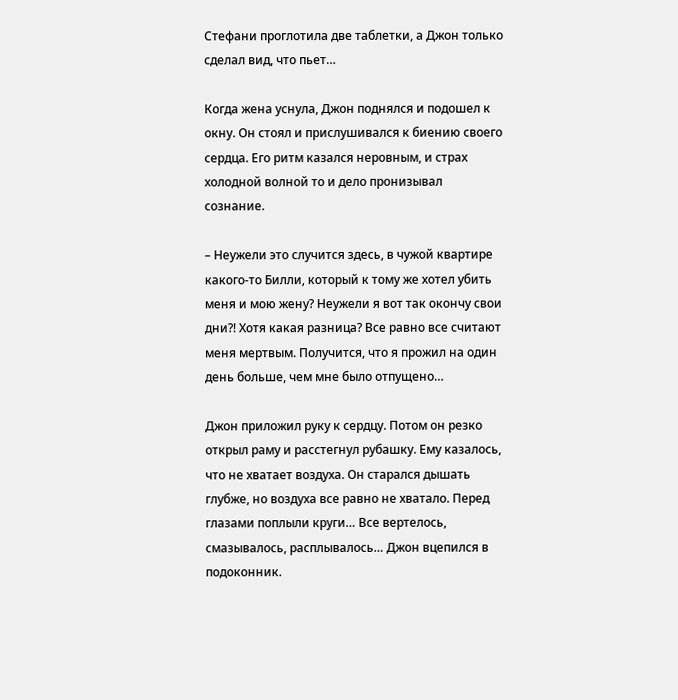Стефани проглотила две таблетки, а Джон только сделал вид, что пьет…

Когда жена уснула, Джон поднялся и подошел к окну. Он стоял и прислушивался к биению своего сердца. Его ритм казался неровным, и страх холодной волной то и дело пронизывал сознание.

– Неужели это случится здесь, в чужой квартире какого-то Билли, который к тому же хотел убить меня и мою жену? Неужели я вот так окончу свои дни?! Хотя какая разница? Все равно все считают меня мертвым. Получится, что я прожил на один день больше, чем мне было отпущено…

Джон приложил руку к сердцу. Потом он резко открыл раму и расстегнул рубашку. Ему казалось, что не хватает воздуха. Он старался дышать глубже, но воздуха все равно не хватало. Перед глазами поплыли круги… Все вертелось, смазывалось, расплывалось… Джон вцепился в подоконник.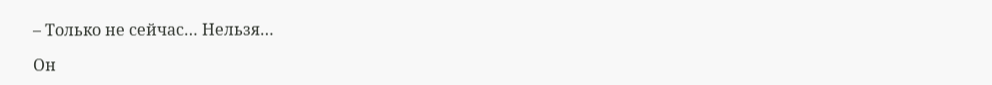– Только не сейчас… Нельзя…

Он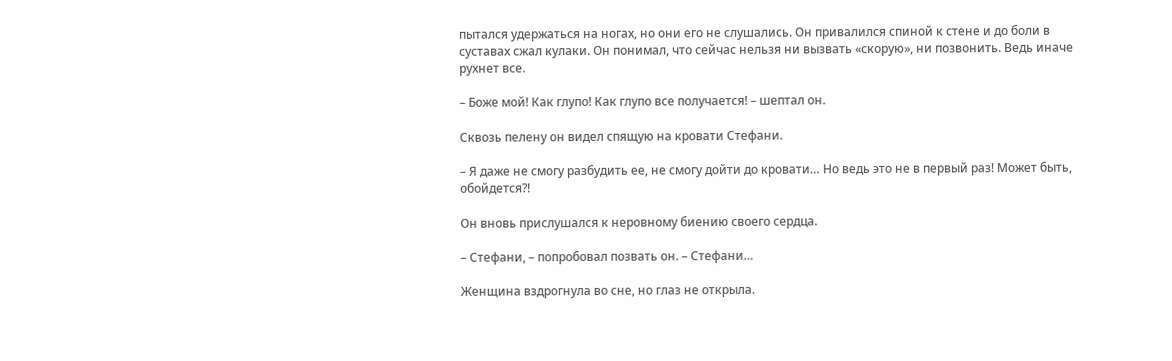пытался удержаться на ногах, но они его не слушались. Он привалился спиной к стене и до боли в суставах сжал кулаки. Он понимал, что сейчас нельзя ни вызвать «скорую», ни позвонить. Ведь иначе рухнет все.

– Боже мой! Как глупо! Как глупо все получается! – шептал он.

Сквозь пелену он видел спящую на кровати Стефани.

– Я даже не смогу разбудить ее, не смогу дойти до кровати… Но ведь это не в первый раз! Может быть, обойдется?!

Он вновь прислушался к неровному биению своего сердца.

– Стефани, – попробовал позвать он. – Стефани…

Женщина вздрогнула во сне, но глаз не открыла.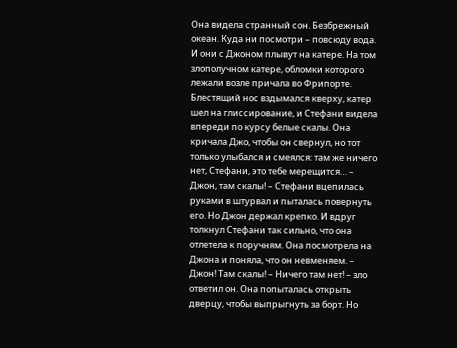Она видела странный сон. Безбрежный океан. Куда ни посмотри – повсюду вода. И они с Джоном плывут на катере. На том злополучном катере, обломки которого лежали возле причала во Фрипорте. Блестящий нос вздымался кверху, катер шел на глиссирование, и Стефани видела впереди по курсу белые скалы. Она кричала Джо, чтобы он свернул, но тот только улыбался и смеялся: там же ничего нет, Стефани, это тебе мерещится… – Джон, там скалы! – Стефани вцепилась руками в штурвал и пыталась повернуть его. Но Джон держал крепко. И вдруг толкнул Стефани так сильно, что она отлетела к поручням. Она посмотрела на Джона и поняла, что он невменяем. – Джон! Там скалы! – Ничего там нет! – зло ответил он. Она попыталась открыть дверцу, чтобы выпрыгнуть за борт. Но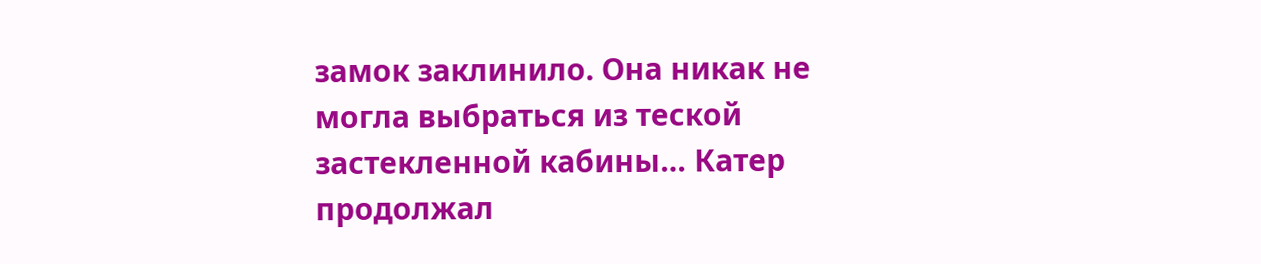замок заклинило. Она никак не могла выбраться из теской застекленной кабины… Катер продолжал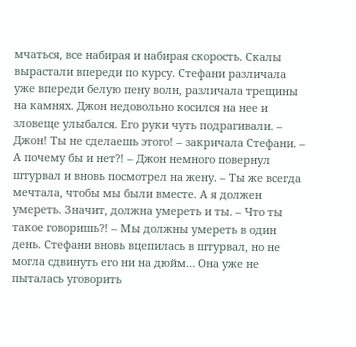мчаться, все набирая и набирая скорость. Скалы вырастали впереди по курсу. Стефани различала уже впереди белую пену волн, различала трещины на камнях. Джон недовольно косился на нее и зловеще улыбался. Его руки чуть подрагивали. – Джон! Ты не сделаешь этого! – закричала Стефани. – А почему бы и нет?! – Джон немного повернул штурвал и вновь посмотрел на жену. – Ты же всегда мечтала, чтобы мы были вместе. А я должен умереть. Значит, должна умереть и ты. – Что ты такое говоришь?! – Мы должны умереть в один день. Стефани вновь вцепилась в штурвал, но не могла сдвинуть его ни на дюйм… Она уже не пыталась уговорить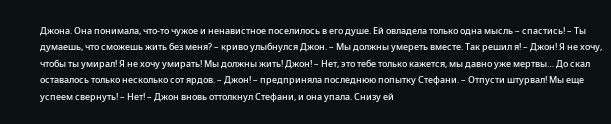Джона. Она понимала, что-то чужое и ненавистное поселилось в его душе. Ей овладела только одна мысль – спастись! – Ты думаешь, что сможешь жить без меня? – криво улыбнулся Джон. – Мы должны умереть вместе. Так решил я! – Джон! Я не хочу, чтобы ты умирал! Я не хочу умирать! Мы должны жить! Джон! – Нет, это тебе только кажется, мы давно уже мертвы… До скал оставалось только несколько сот ярдов. – Джон! – предприняла последнюю попытку Стефани. – Отпусти штурвал! Мы еще успеем свернуть! – Нет! – Джон вновь оттолкнул Стефани, и она упала. Снизу ей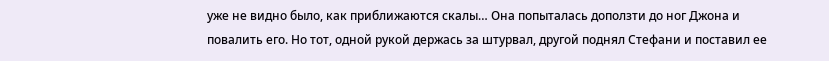уже не видно было, как приближаются скалы… Она попыталась доползти до ног Джона и повалить его. Но тот, одной рукой держась за штурвал, другой поднял Стефани и поставил ее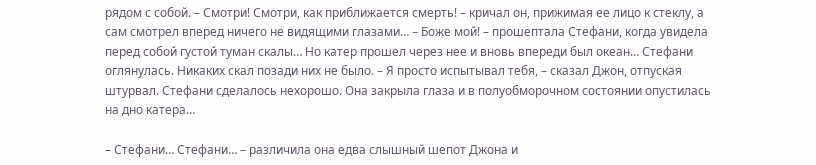рядом с собой. – Смотри! Смотри, как приближается смерть! – кричал он, прижимая ее лицо к стеклу, а сам смотрел вперед ничего не видящими глазами… – Боже мой! – прошептала Стефани, когда увидела перед собой густой туман скалы… Но катер прошел через нее и вновь впереди был океан… Стефани оглянулась. Никаких скал позади них не было. – Я просто испытывал тебя, – сказал Джон, отпуская штурвал. Стефани сделалось нехорошо. Она закрыла глаза и в полуобморочном состоянии опустилась на дно катера…

– Стефани… Стефани… – различила она едва слышный шепот Джона и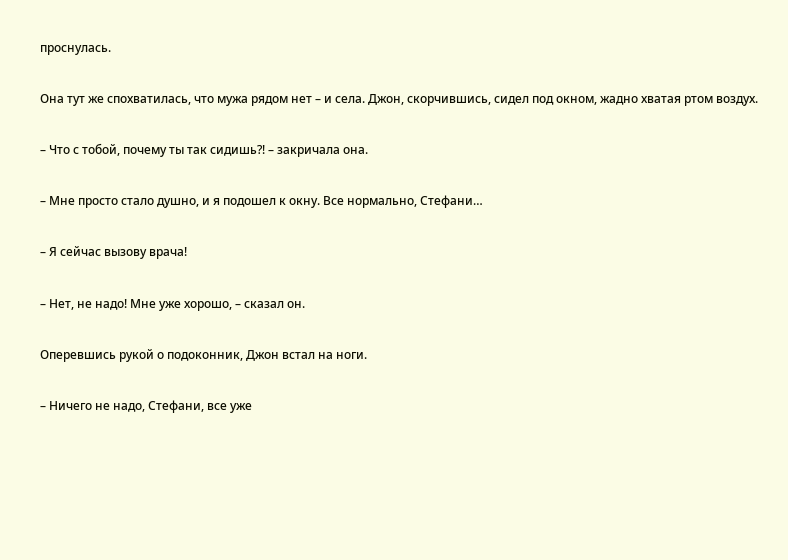проснулась.

Она тут же спохватилась, что мужа рядом нет – и села. Джон, скорчившись, сидел под окном, жадно хватая ртом воздух.

– Что с тобой, почему ты так сидишь?! – закричала она.

– Мне просто стало душно, и я подошел к окну. Все нормально, Стефани…

– Я сейчас вызову врача!

– Нет, не надо! Мне уже хорошо, – сказал он.

Оперевшись рукой о подоконник, Джон встал на ноги.

– Ничего не надо, Стефани, все уже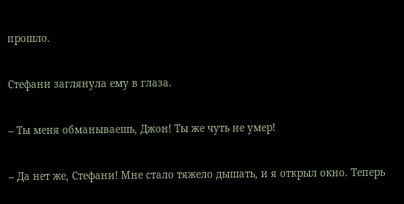прошло.

Стефани заглянула ему в глаза.

– Ты меня обманываешь, Джон! Ты же чуть не умер!

– Да нет же, Стефани! Мне стало тяжело дышать, и я открыл окно. Теперь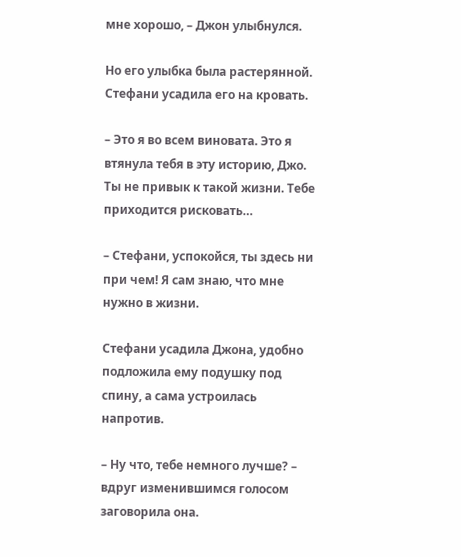мне хорошо, – Джон улыбнулся.

Но его улыбка была растерянной. Стефани усадила его на кровать.

– Это я во всем виновата. Это я втянула тебя в эту историю, Джо. Ты не привык к такой жизни. Тебе приходится рисковать…

– Стефани, успокойся, ты здесь ни при чем! Я сам знаю, что мне нужно в жизни.

Стефани усадила Джона, удобно подложила ему подушку под спину, а сама устроилась напротив.

– Ну что, тебе немного лучше? – вдруг изменившимся голосом заговорила она.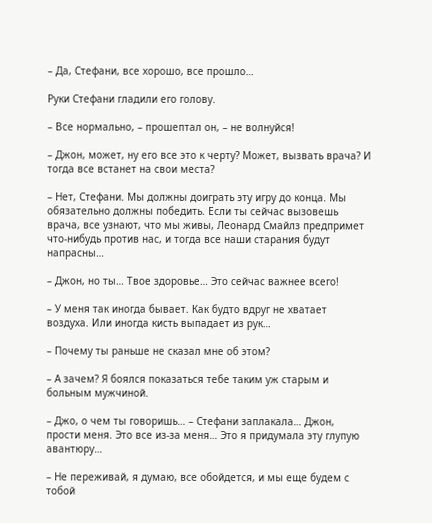– Да, Стефани, все хорошо, все прошло…

Руки Стефани гладили его голову.

– Все нормально, – прошептал он, – не волнуйся!

– Джон, может, ну его все это к черту? Может, вызвать врача? И тогда все встанет на свои места?

– Нет, Стефани. Мы должны доиграть эту игру до конца. Мы обязательно должны победить. Если ты сейчас вызовешь врача, все узнают, что мы живы, Леонард Смайлз предпримет что-нибудь против нас, и тогда все наши старания будут напрасны…

– Джон, но ты… Твое здоровье… Это сейчас важнее всего!

– У меня так иногда бывает. Как будто вдруг не хватает воздуха. Или иногда кисть выпадает из рук…

– Почему ты раньше не сказал мне об этом?

– А зачем? Я боялся показаться тебе таким уж старым и больным мужчиной.

– Джо, о чем ты говоришь… – Стефани заплакала… Джон, прости меня. Это все из-за меня… Это я придумала эту глупую авантюру…

– Не переживай, я думаю, все обойдется, и мы еще будем с тобой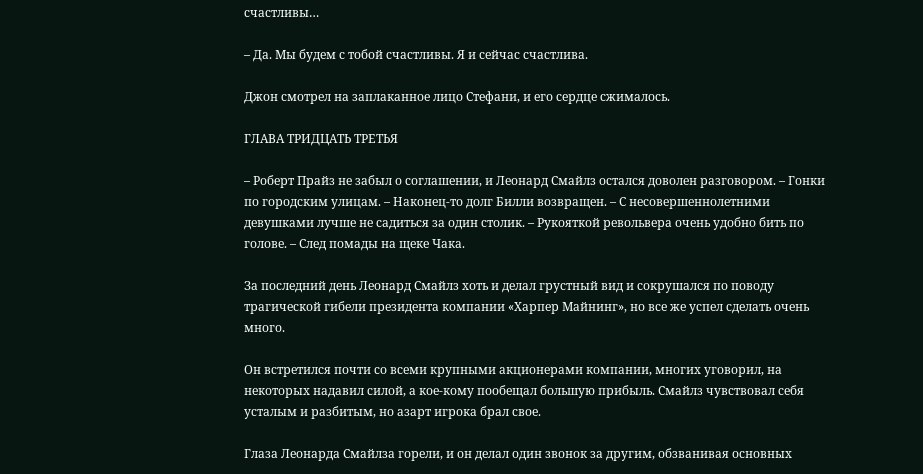счастливы…

– Да. Мы будем с тобой счастливы. Я и сейчас счастлива.

Джон смотрел на заплаканное лицо Стефани, и его сердце сжималось.

ГЛАВА ТРИДЦАТЬ ТРЕТЬЯ

– Роберт Прайз не забыл о соглашении, и Леонард Смайлз остался доволен разговором. – Гонки по городским улицам. – Наконец-то долг Билли возвращен. – С несовершеннолетними девушками лучше не садиться за один столик. – Рукояткой револьвера очень удобно бить по голове. – След помады на щеке Чака.

За последний день Леонард Смайлз хоть и делал грустный вид и сокрушался по поводу трагической гибели президента компании «Харпер Майнинг», но все же успел сделать очень много.

Он встретился почти со всеми крупными акционерами компании, многих уговорил, на некоторых надавил силой, а кое-кому пообещал большую прибыль. Смайлз чувствовал себя усталым и разбитым, но азарт игрока брал свое.

Глаза Леонарда Смайлза горели, и он делал один звонок за другим, обзванивая основных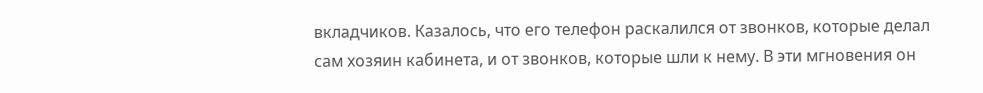вкладчиков. Казалось, что его телефон раскалился от звонков, которые делал сам хозяин кабинета, и от звонков, которые шли к нему. В эти мгновения он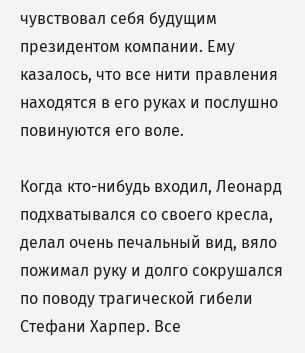чувствовал себя будущим президентом компании. Ему казалось, что все нити правления находятся в его руках и послушно повинуются его воле.

Когда кто-нибудь входил, Леонард подхватывался со своего кресла, делал очень печальный вид, вяло пожимал руку и долго сокрушался по поводу трагической гибели Стефани Харпер. Все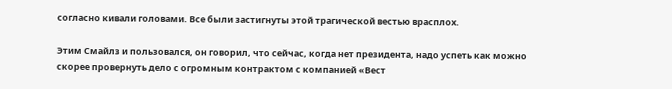согласно кивали головами. Все были застигнуты этой трагической вестью врасплох.

Этим Смайлз и пользовался, он говорил, что сейчас, когда нет президента, надо успеть как можно скорее провернуть дело с огромным контрактом с компанией «Вест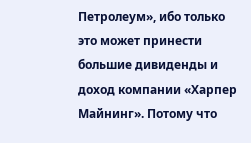Петролеум», ибо только это может принести большие дивиденды и доход компании «Харпер Майнинг». Потому что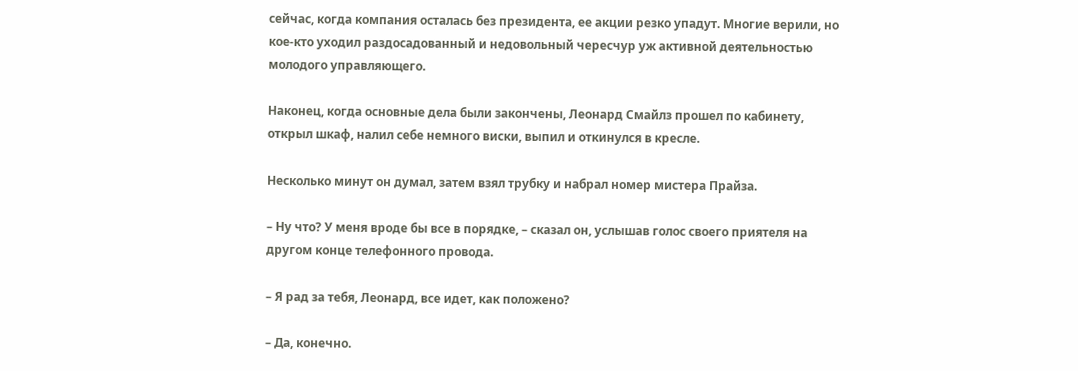сейчас, когда компания осталась без президента, ее акции резко упадут. Многие верили, но кое-кто уходил раздосадованный и недовольный чересчур уж активной деятельностью молодого управляющего.

Наконец, когда основные дела были закончены, Леонард Смайлз прошел по кабинету, открыл шкаф, налил себе немного виски, выпил и откинулся в кресле.

Несколько минут он думал, затем взял трубку и набрал номер мистера Прайза.

– Ну что? У меня вроде бы все в порядке, – сказал он, услышав голос своего приятеля на другом конце телефонного провода.

– Я рад за тебя, Леонард, все идет, как положено?

– Да, конечно.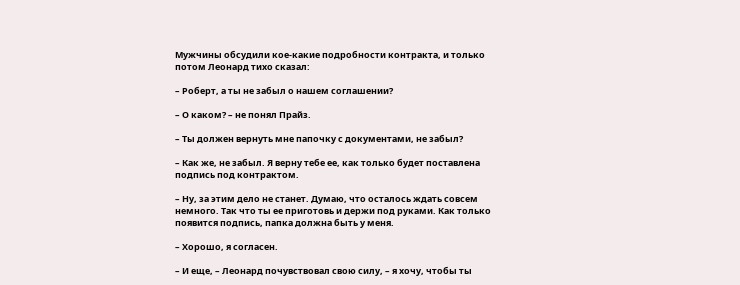Мужчины обсудили кое-какие подробности контракта, и только потом Леонард тихо сказал:

– Роберт, а ты не забыл о нашем соглашении?

– О каком? – не понял Прайз.

– Ты должен вернуть мне папочку с документами, не забыл?

– Как же, не забыл. Я верну тебе ее, как только будет поставлена подпись под контрактом.

– Ну, за этим дело не станет. Думаю, что осталось ждать совсем немного. Так что ты ее приготовь и держи под руками. Как только появится подпись, папка должна быть у меня.

– Хорошо, я согласен.

– И еще, – Леонард почувствовал свою силу, – я хочу, чтобы ты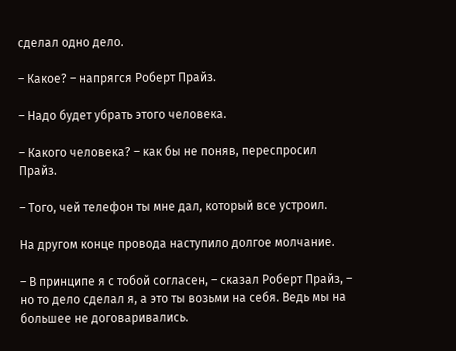сделал одно дело.

– Какое? – напрягся Роберт Прайз.

– Надо будет убрать этого человека.

– Какого человека? – как бы не поняв, переспросил Прайз.

– Того, чей телефон ты мне дал, который все устроил.

На другом конце провода наступило долгое молчание.

– В принципе я с тобой согласен, – сказал Роберт Прайз, – но то дело сделал я, а это ты возьми на себя. Ведь мы на большее не договаривались.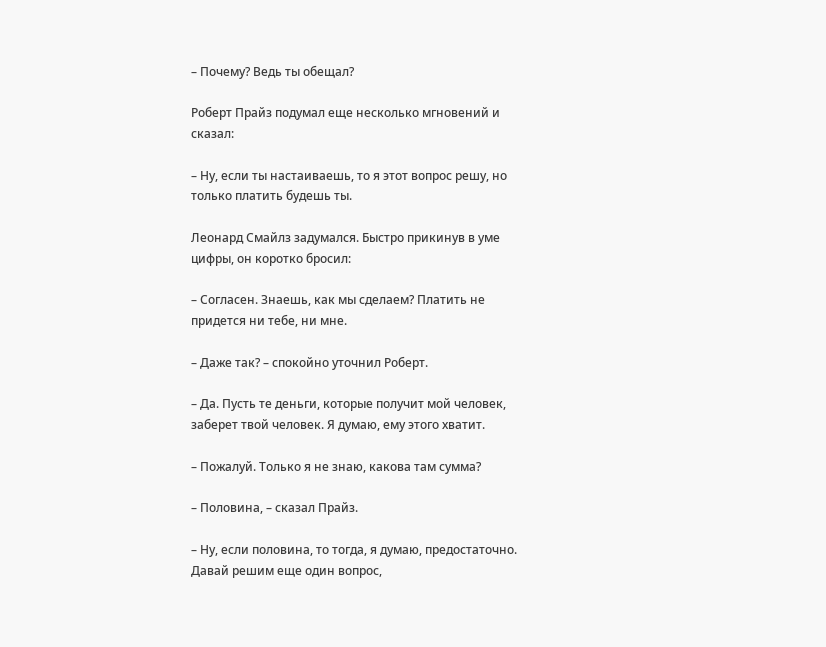– Почему? Ведь ты обещал?

Роберт Прайз подумал еще несколько мгновений и сказал:

– Ну, если ты настаиваешь, то я этот вопрос решу, но только платить будешь ты.

Леонард Смайлз задумался. Быстро прикинув в уме цифры, он коротко бросил:

– Согласен. Знаешь, как мы сделаем? Платить не придется ни тебе, ни мне.

– Даже так? – спокойно уточнил Роберт.

– Да. Пусть те деньги, которые получит мой человек, заберет твой человек. Я думаю, ему этого хватит.

– Пожалуй. Только я не знаю, какова там сумма?

– Половина, – сказал Прайз.

– Ну, если половина, то тогда, я думаю, предостаточно. Давай решим еще один вопрос,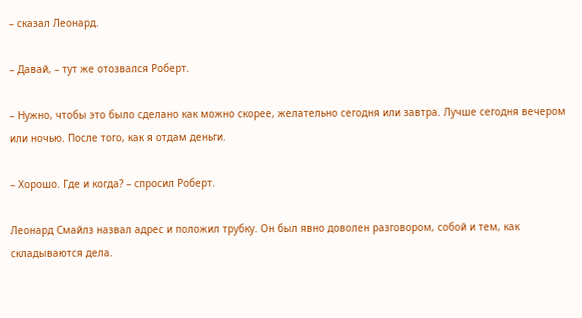– сказал Леонард.

– Давай, – тут же отозвался Роберт.

– Нужно, чтобы это было сделано как можно скорее, желательно сегодня или завтра. Лучше сегодня вечером или ночью. После того, как я отдам деньги.

– Хорошо. Где и когда? – спросил Роберт.

Леонард Смайлз назвал адрес и положил трубку. Он был явно доволен разговором, собой и тем, как складываются дела.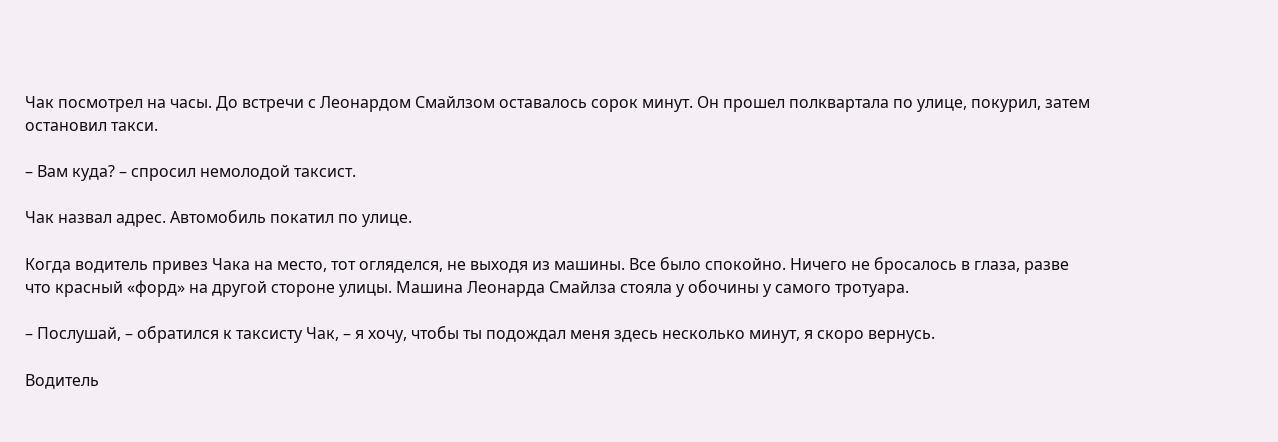Чак посмотрел на часы. До встречи с Леонардом Смайлзом оставалось сорок минут. Он прошел полквартала по улице, покурил, затем остановил такси.

– Вам куда? – спросил немолодой таксист.

Чак назвал адрес. Автомобиль покатил по улице.

Когда водитель привез Чака на место, тот огляделся, не выходя из машины. Все было спокойно. Ничего не бросалось в глаза, разве что красный «форд» на другой стороне улицы. Машина Леонарда Смайлза стояла у обочины у самого тротуара.

– Послушай, – обратился к таксисту Чак, – я хочу, чтобы ты подождал меня здесь несколько минут, я скоро вернусь.

Водитель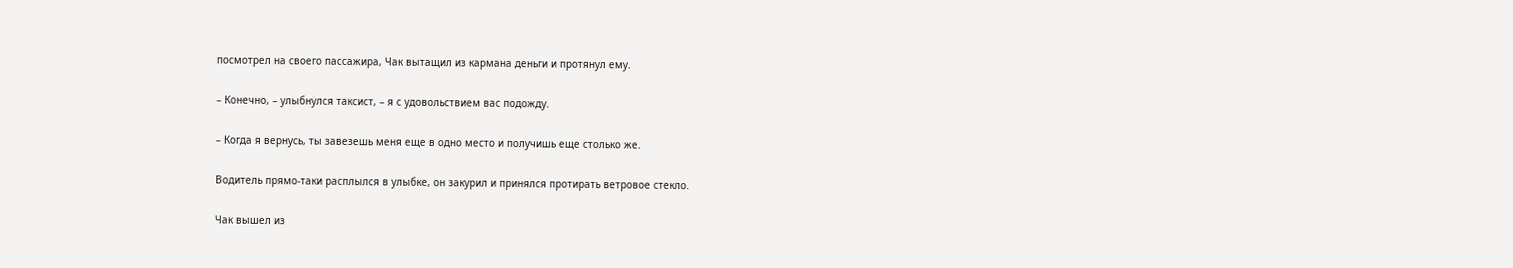посмотрел на своего пассажира, Чак вытащил из кармана деньги и протянул ему.

– Конечно, – улыбнулся таксист, – я с удовольствием вас подожду.

– Когда я вернусь, ты завезешь меня еще в одно место и получишь еще столько же.

Водитель прямо-таки расплылся в улыбке, он закурил и принялся протирать ветровое стекло.

Чак вышел из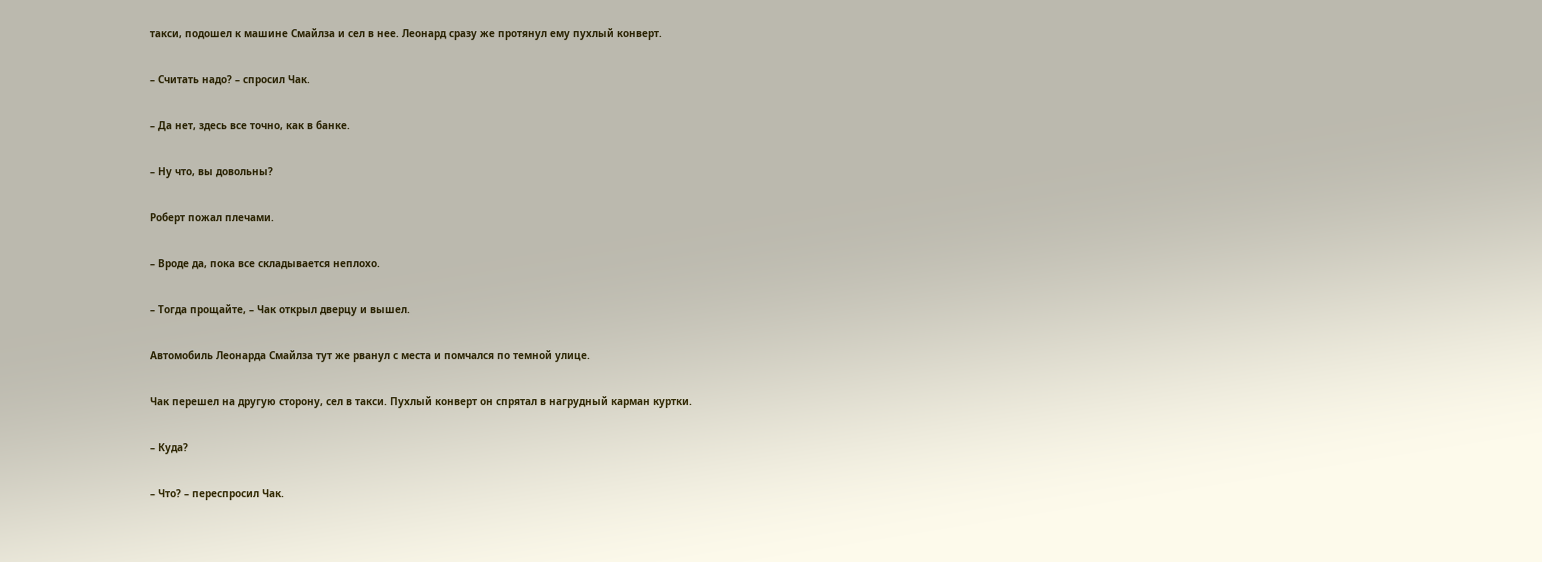такси, подошел к машине Смайлза и сел в нее. Леонард сразу же протянул ему пухлый конверт.

– Считать надо? – спросил Чак.

– Да нет, здесь все точно, как в банке.

– Ну что, вы довольны?

Роберт пожал плечами.

– Вроде да, пока все складывается неплохо.

– Тогда прощайте, – Чак открыл дверцу и вышел.

Автомобиль Леонарда Смайлза тут же рванул с места и помчался по темной улице.

Чак перешел на другую сторону, сел в такси. Пухлый конверт он спрятал в нагрудный карман куртки.

– Куда?

– Что? – переспросил Чак.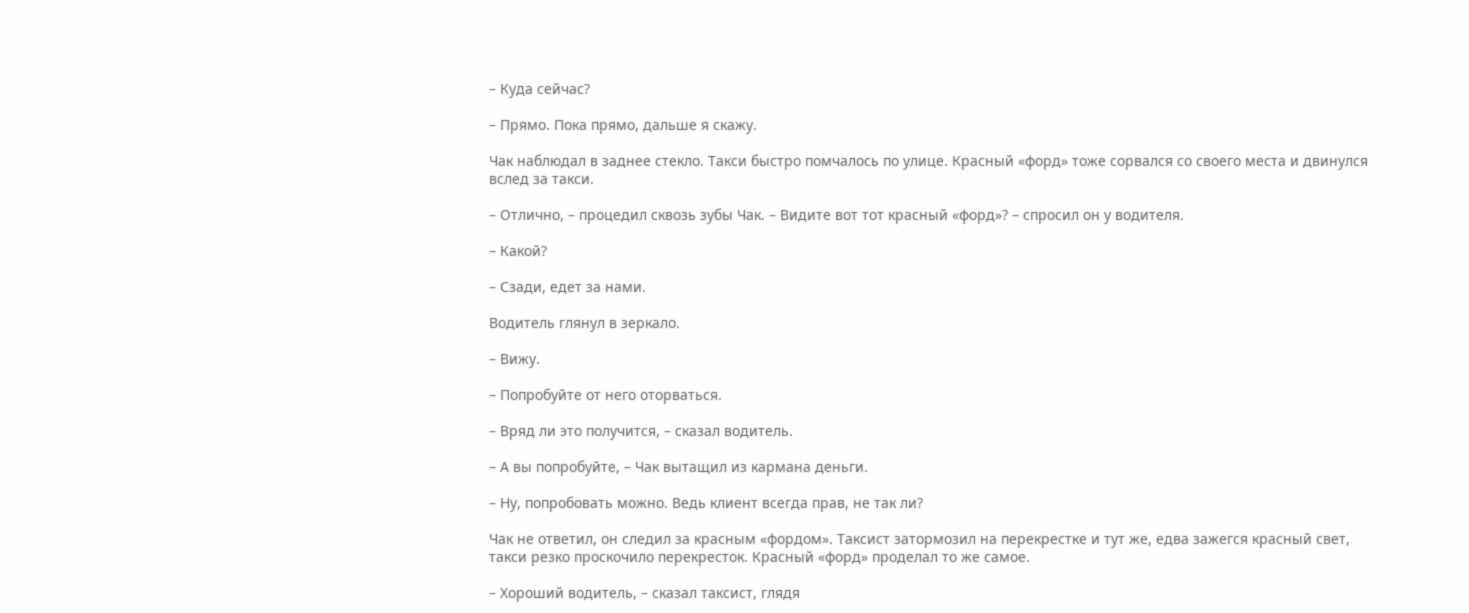– Куда сейчас?

– Прямо. Пока прямо, дальше я скажу.

Чак наблюдал в заднее стекло. Такси быстро помчалось по улице. Красный «форд» тоже сорвался со своего места и двинулся вслед за такси.

– Отлично, – процедил сквозь зубы Чак. – Видите вот тот красный «форд»? – спросил он у водителя.

– Какой?

– Сзади, едет за нами.

Водитель глянул в зеркало.

– Вижу.

– Попробуйте от него оторваться.

– Вряд ли это получится, – сказал водитель.

– А вы попробуйте, – Чак вытащил из кармана деньги.

– Ну, попробовать можно. Ведь клиент всегда прав, не так ли?

Чак не ответил, он следил за красным «фордом». Таксист затормозил на перекрестке и тут же, едва зажегся красный свет, такси резко проскочило перекресток. Красный «форд» проделал то же самое.

– Хороший водитель, – сказал таксист, глядя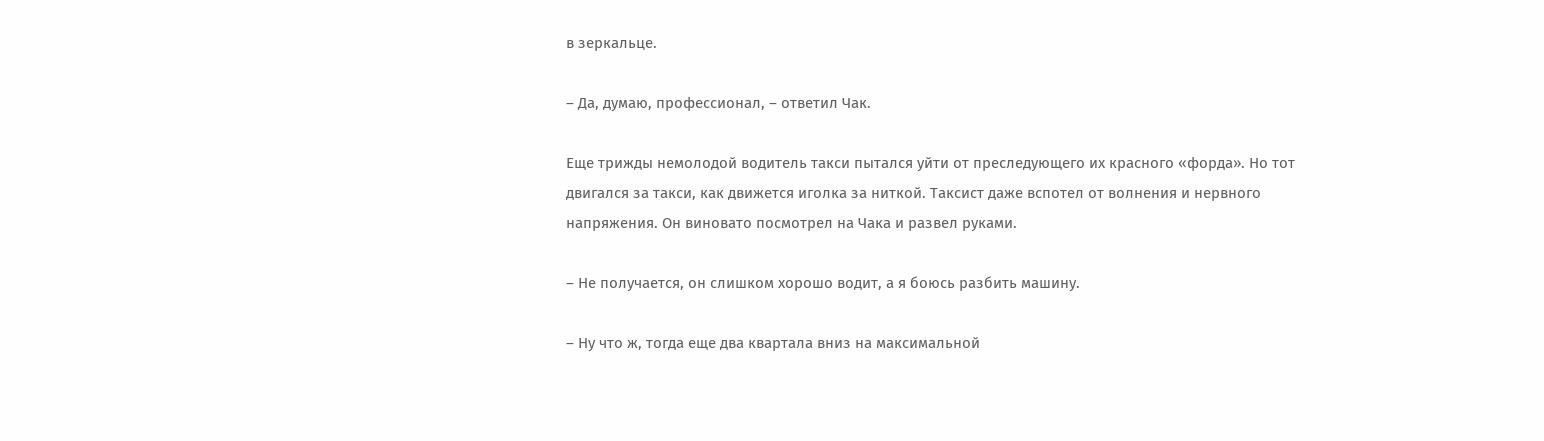в зеркальце.

– Да, думаю, профессионал, – ответил Чак.

Еще трижды немолодой водитель такси пытался уйти от преследующего их красного «форда». Но тот двигался за такси, как движется иголка за ниткой. Таксист даже вспотел от волнения и нервного напряжения. Он виновато посмотрел на Чака и развел руками.

– Не получается, он слишком хорошо водит, а я боюсь разбить машину.

– Ну что ж, тогда еще два квартала вниз на максимальной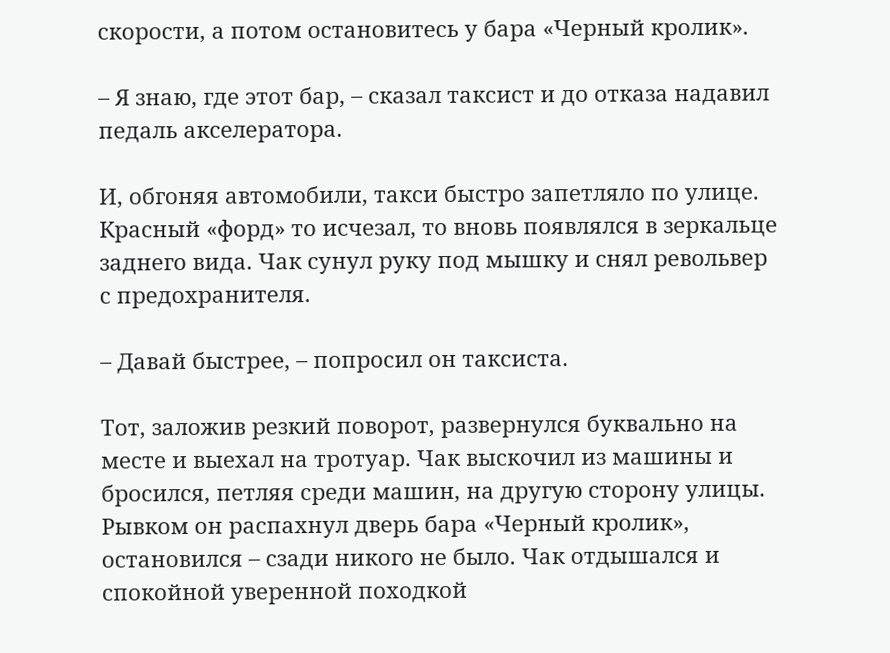скорости, а потом остановитесь у бара «Черный кролик».

– Я знаю, где этот бар, – сказал таксист и до отказа надавил педаль акселератора.

И, обгоняя автомобили, такси быстро запетляло по улице. Красный «форд» то исчезал, то вновь появлялся в зеркальце заднего вида. Чак сунул руку под мышку и снял револьвер с предохранителя.

– Давай быстрее, – попросил он таксиста.

Тот, заложив резкий поворот, развернулся буквально на месте и выехал на тротуар. Чак выскочил из машины и бросился, петляя среди машин, на другую сторону улицы. Рывком он распахнул дверь бара «Черный кролик», остановился – сзади никого не было. Чак отдышался и спокойной уверенной походкой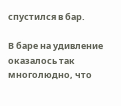спустился в бар.

В баре на удивление оказалось так многолюдно, что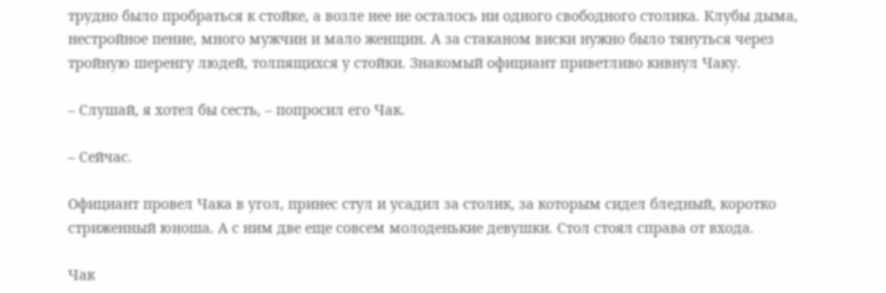трудно было пробраться к стойке, а возле нее не осталось ни одного свободного столика. Клубы дыма, нестройное пение, много мужчин и мало женщин. А за стаканом виски нужно было тянуться через тройную шеренгу людей, толпящихся у стойки. Знакомый официант приветливо кивнул Чаку.

– Слушай, я хотел бы сесть, – попросил его Чак.

– Сейчас.

Официант провел Чака в угол, принес стул и усадил за столик, за которым сидел бледный, коротко стриженный юноша. А с ним две еще совсем молоденькие девушки. Стол стоял справа от входа.

Чак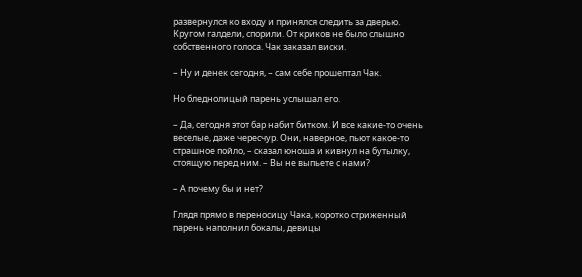развернулся ко входу и принялся следить за дверью. Кругом галдели, спорили. От криков не было слышно собственного голоса. Чак заказал виски.

– Ну и денек сегодня, – сам себе прошептал Чак.

Но бледнолицый парень услышал его.

– Да, сегодня этот бар набит битком. И все какие-то очень веселые, даже чересчур. Они, наверное, пьют какое-то страшное пойло, – сказал юноша и кивнул на бутылку, стоящую перед ним. – Вы не выпьете с нами?

– А почему бы и нет?

Глядя прямо в переносицу Чака, коротко стриженный парень наполнил бокалы, девицы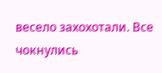весело захохотали. Все чокнулись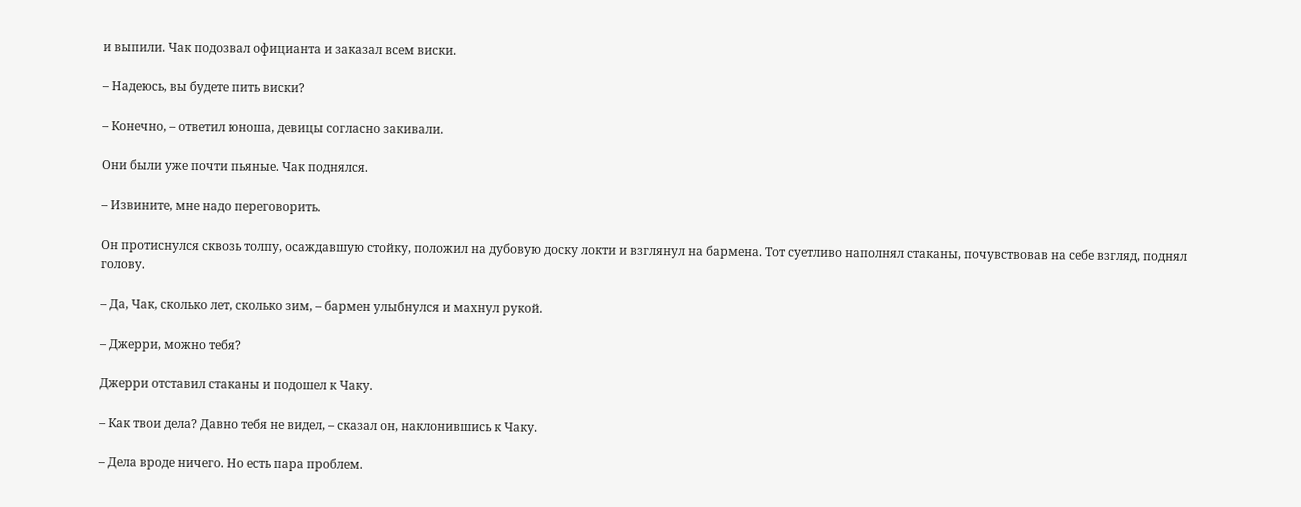и выпили. Чак подозвал официанта и заказал всем виски.

– Надеюсь, вы будете пить виски?

– Конечно, – ответил юноша, девицы согласно закивали.

Они были уже почти пьяные. Чак поднялся.

– Извините, мне надо переговорить.

Он протиснулся сквозь толпу, осаждавшую стойку, положил на дубовую доску локти и взглянул на бармена. Тот суетливо наполнял стаканы, почувствовав на себе взгляд, поднял голову.

– Да, Чак, сколько лет, сколько зим, – бармен улыбнулся и махнул рукой.

– Джерри, можно тебя?

Джерри отставил стаканы и подошел к Чаку.

– Как твои дела? Давно тебя не видел, – сказал он, наклонившись к Чаку.

– Дела вроде ничего. Но есть пара проблем.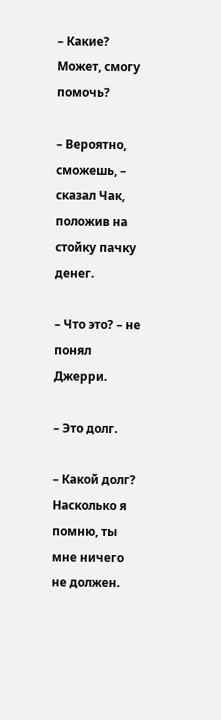– Какие? Может, смогу помочь?

– Вероятно, сможешь, – сказал Чак, положив на стойку пачку денег.

– Что это? – не понял Джерри.

– Это долг.

– Какой долг? Насколько я помню, ты мне ничего не должен.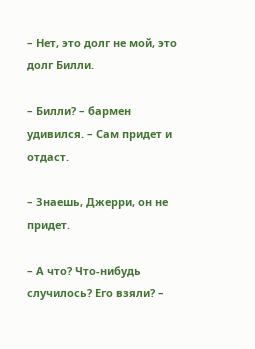– Нет, это долг не мой, это долг Билли.

– Билли? – бармен удивился. – Сам придет и отдаст.

– Знаешь, Джерри, он не придет.

– А что? Что-нибудь случилось? Его взяли? –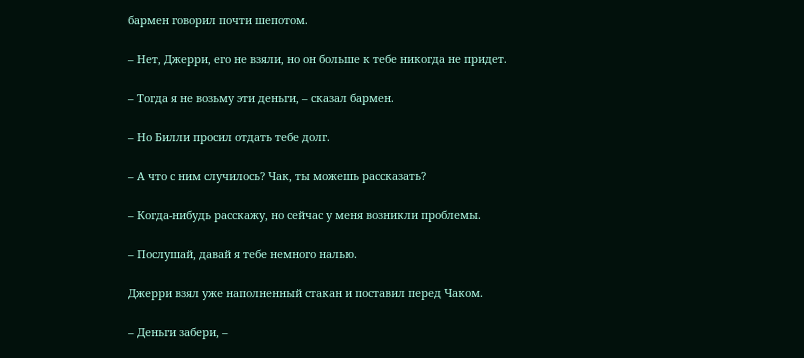бармен говорил почти шепотом.

– Нет, Джерри, его не взяли, но он больше к тебе никогда не придет.

– Тогда я не возьму эти деньги, – сказал бармен.

– Но Билли просил отдать тебе долг.

– А что с ним случилось? Чак, ты можешь рассказать?

– Когда-нибудь расскажу, но сейчас у меня возникли проблемы.

– Послушай, давай я тебе немного налью.

Джерри взял уже наполненный стакан и поставил перед Чаком.

– Деньги забери, –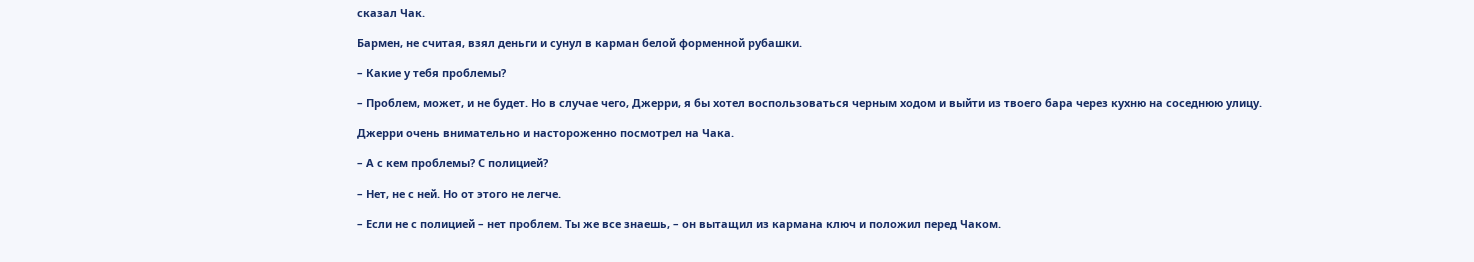сказал Чак.

Бармен, не считая, взял деньги и сунул в карман белой форменной рубашки.

– Какие у тебя проблемы?

– Проблем, может, и не будет. Но в случае чего, Джерри, я бы хотел воспользоваться черным ходом и выйти из твоего бара через кухню на соседнюю улицу.

Джерри очень внимательно и настороженно посмотрел на Чака.

– А с кем проблемы? С полицией?

– Нет, не с ней. Но от этого не легче.

– Если не с полицией – нет проблем. Ты же все знаешь, – он вытащил из кармана ключ и положил перед Чаком.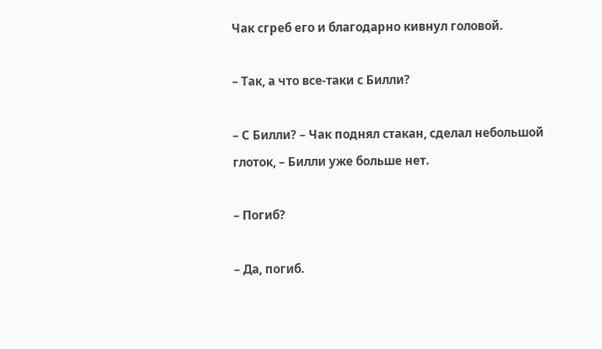Чак сгреб его и благодарно кивнул головой.

– Так, а что все-таки с Билли?

– С Билли? – Чак поднял стакан, сделал небольшой глоток, – Билли уже больше нет.

– Погиб?

– Да, погиб.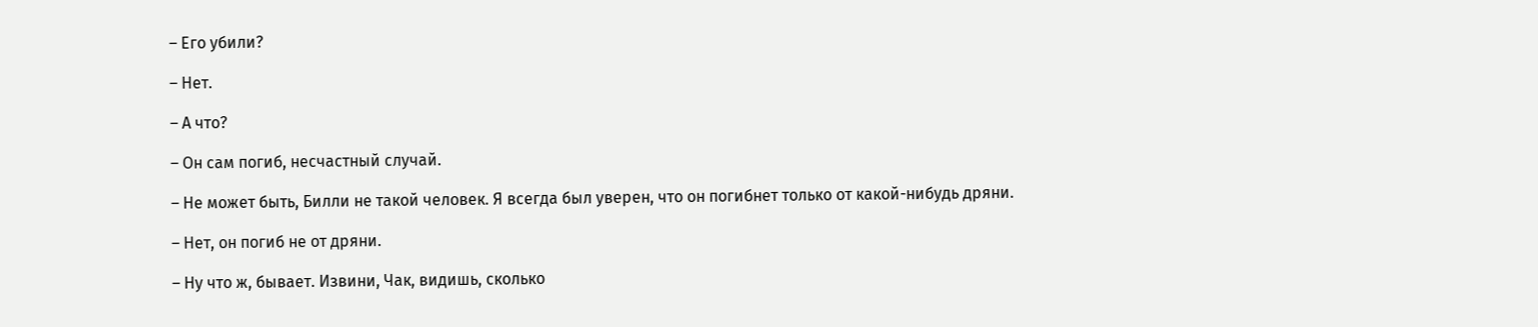– Его убили?

– Нет.

– А что?

– Он сам погиб, несчастный случай.

– Не может быть, Билли не такой человек. Я всегда был уверен, что он погибнет только от какой-нибудь дряни.

– Нет, он погиб не от дряни.

– Ну что ж, бывает. Извини, Чак, видишь, сколько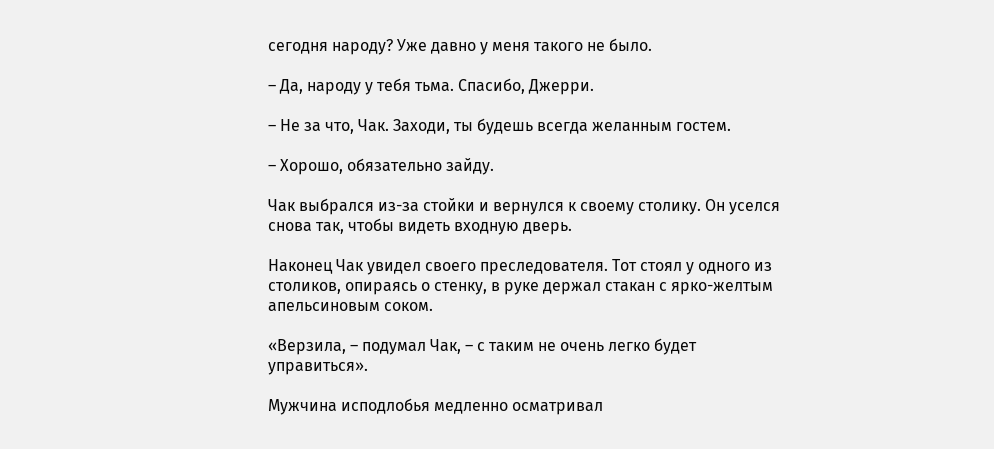сегодня народу? Уже давно у меня такого не было.

– Да, народу у тебя тьма. Спасибо, Джерри.

– Не за что, Чак. Заходи, ты будешь всегда желанным гостем.

– Хорошо, обязательно зайду.

Чак выбрался из-за стойки и вернулся к своему столику. Он уселся снова так, чтобы видеть входную дверь.

Наконец Чак увидел своего преследователя. Тот стоял у одного из столиков, опираясь о стенку, в руке держал стакан с ярко-желтым апельсиновым соком.

«Верзила, – подумал Чак, – с таким не очень легко будет управиться».

Мужчина исподлобья медленно осматривал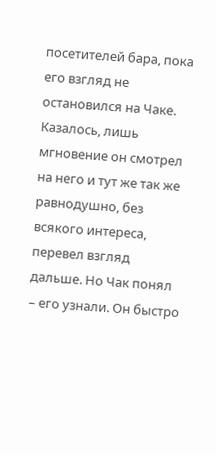посетителей бара, пока его взгляд не остановился на Чаке. Казалось, лишь мгновение он смотрел на него и тут же так же равнодушно, без всякого интереса, перевел взгляд дальше. Но Чак понял – его узнали. Он быстро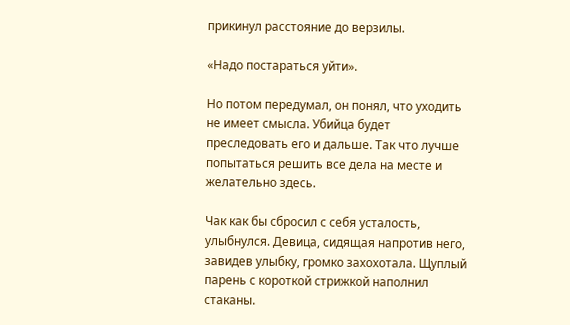прикинул расстояние до верзилы.

«Надо постараться уйти».

Но потом передумал, он понял, что уходить не имеет смысла. Убийца будет преследовать его и дальше. Так что лучше попытаться решить все дела на месте и желательно здесь.

Чак как бы сбросил с себя усталость, улыбнулся. Девица, сидящая напротив него, завидев улыбку, громко захохотала. Щуплый парень с короткой стрижкой наполнил стаканы.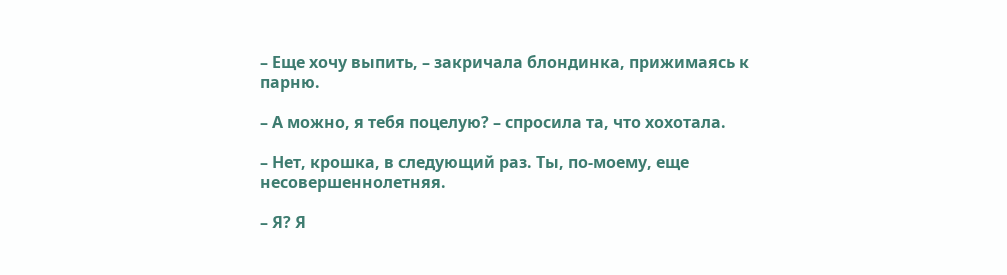– Еще хочу выпить, – закричала блондинка, прижимаясь к парню.

– А можно, я тебя поцелую? – спросила та, что хохотала.

– Нет, крошка, в следующий раз. Ты, по-моему, еще несовершеннолетняя.

– Я? Я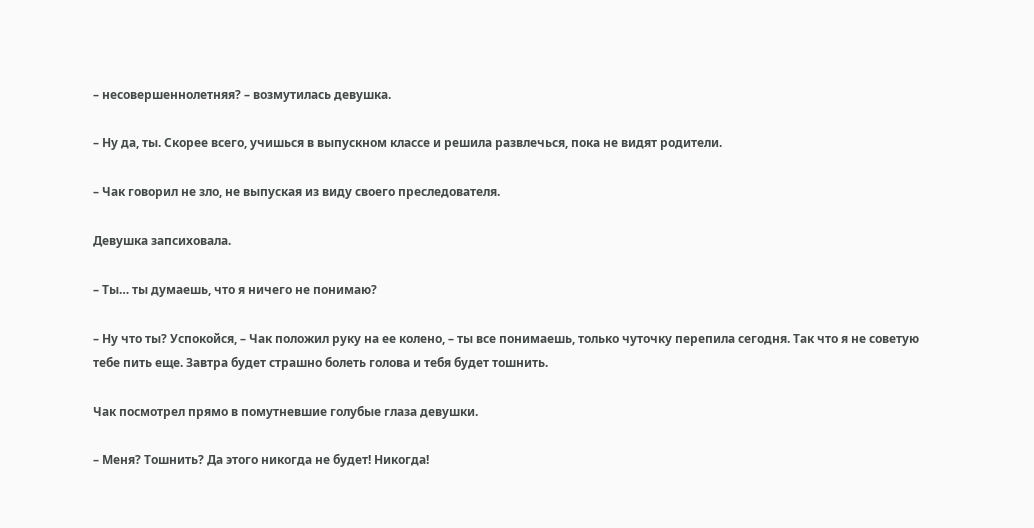– несовершеннолетняя? – возмутилась девушка.

– Ну да, ты. Скорее всего, учишься в выпускном классе и решила развлечься, пока не видят родители.

– Чак говорил не зло, не выпуская из виду своего преследователя.

Девушка запсиховала.

– Ты… ты думаешь, что я ничего не понимаю?

– Ну что ты? Успокойся, – Чак положил руку на ее колено, – ты все понимаешь, только чуточку перепила сегодня. Так что я не советую тебе пить еще. Завтра будет страшно болеть голова и тебя будет тошнить.

Чак посмотрел прямо в помутневшие голубые глаза девушки.

– Меня? Тошнить? Да этого никогда не будет! Никогда!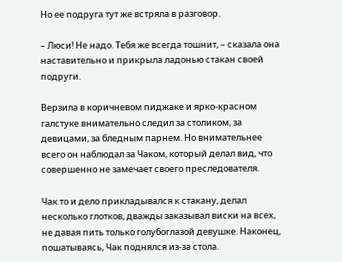Но ее подруга тут же встряла в разговор.

– Люси! Не надо. Тебя же всегда тошнит, – сказала она наставительно и прикрыла ладонью стакан своей подруги.

Верзила в коричневом пиджаке и ярко-красном галстуке внимательно следил за столиком, за девицами, за бледным парнем. Но внимательнее всего он наблюдал за Чаком, который делал вид, что совершенно не замечает своего преследователя.

Чак то и дело прикладывался к стакану, делал несколько глотков, дважды заказывал виски на всех, не давая пить только голубоглазой девушке. Наконец, пошатываясь, Чак поднялся из-за стола.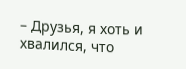– Друзья, я хоть и хвалился, что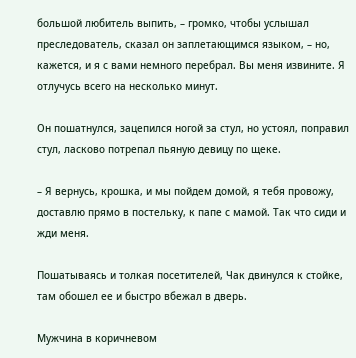большой любитель выпить, – громко, чтобы услышал преследователь, сказал он заплетающимся языком, – но, кажется, и я с вами немного перебрал. Вы меня извините. Я отлучусь всего на несколько минут.

Он пошатнулся, зацепился ногой за стул, но устоял, поправил стул, ласково потрепал пьяную девицу по щеке.

– Я вернусь, крошка, и мы пойдем домой, я тебя провожу, доставлю прямо в постельку, к папе с мамой. Так что сиди и жди меня.

Пошатываясь и толкая посетителей, Чак двинулся к стойке, там обошел ее и быстро вбежал в дверь.

Мужчина в коричневом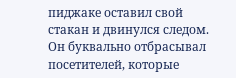пиджаке оставил свой стакан и двинулся следом. Он буквально отбрасывал посетителей, которые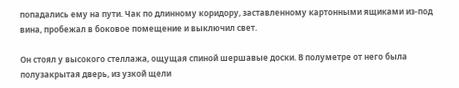попадались ему на пути. Чак по длинному коридору, заставленному картонными ящиками из-под вина, пробежал в боковое помещение и выключил свет.

Он стоял у высокого стеллажа, ощущая спиной шершавые доски. В полуметре от него была полузакрытая дверь, из узкой щели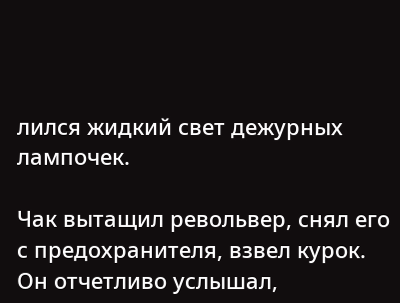лился жидкий свет дежурных лампочек.

Чак вытащил револьвер, снял его с предохранителя, взвел курок. Он отчетливо услышал,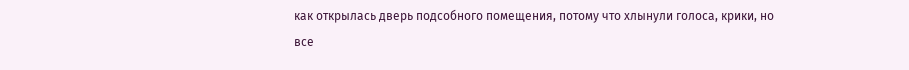как открылась дверь подсобного помещения, потому что хлынули голоса, крики, но все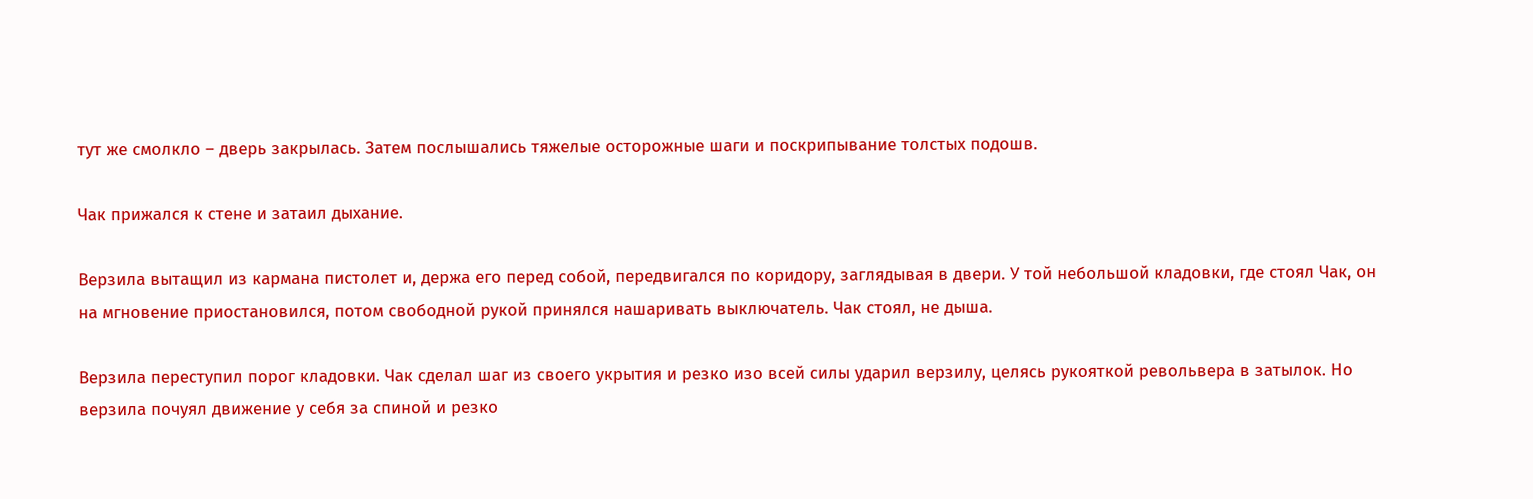тут же смолкло – дверь закрылась. Затем послышались тяжелые осторожные шаги и поскрипывание толстых подошв.

Чак прижался к стене и затаил дыхание.

Верзила вытащил из кармана пистолет и, держа его перед собой, передвигался по коридору, заглядывая в двери. У той небольшой кладовки, где стоял Чак, он на мгновение приостановился, потом свободной рукой принялся нашаривать выключатель. Чак стоял, не дыша.

Верзила переступил порог кладовки. Чак сделал шаг из своего укрытия и резко изо всей силы ударил верзилу, целясь рукояткой револьвера в затылок. Но верзила почуял движение у себя за спиной и резко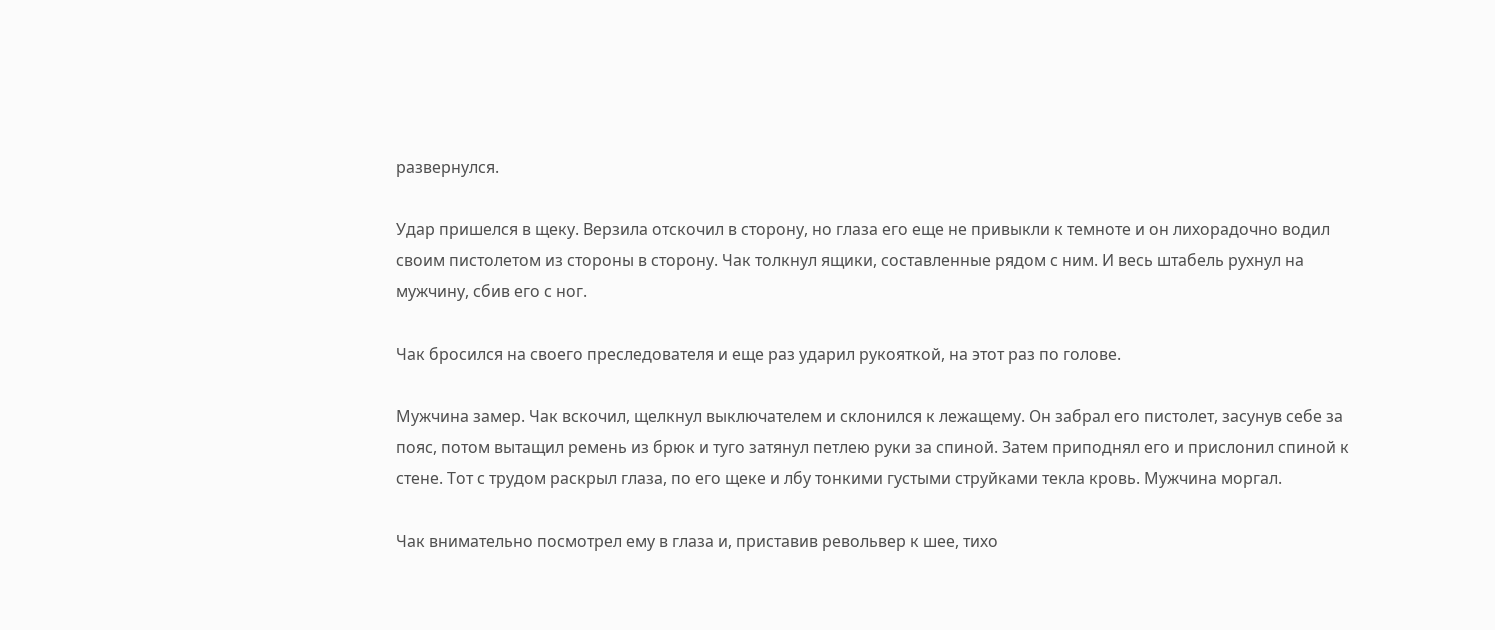развернулся.

Удар пришелся в щеку. Верзила отскочил в сторону, но глаза его еще не привыкли к темноте и он лихорадочно водил своим пистолетом из стороны в сторону. Чак толкнул ящики, составленные рядом с ним. И весь штабель рухнул на мужчину, сбив его с ног.

Чак бросился на своего преследователя и еще раз ударил рукояткой, на этот раз по голове.

Мужчина замер. Чак вскочил, щелкнул выключателем и склонился к лежащему. Он забрал его пистолет, засунув себе за пояс, потом вытащил ремень из брюк и туго затянул петлею руки за спиной. Затем приподнял его и прислонил спиной к стене. Тот с трудом раскрыл глаза, по его щеке и лбу тонкими густыми струйками текла кровь. Мужчина моргал.

Чак внимательно посмотрел ему в глаза и, приставив револьвер к шее, тихо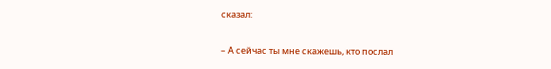сказал:

– А сейчас ты мне скажешь, кто послал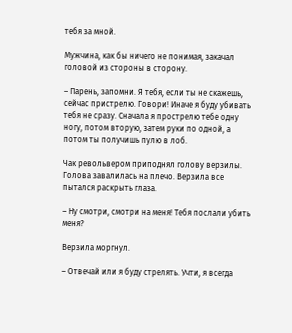тебя за мной.

Мужчина, как бы ничего не понимая, закачал головой из стороны в сторону.

– Парень, запомни. Я тебя, если ты не скажешь, сейчас пристрелю. Говори! Иначе я буду убивать тебя не сразу. Сначала я прострелю тебе одну ногу, потом вторую, затем руки по одной, а потом ты получишь пулю в лоб.

Чак револьвером приподнял голову верзилы. Голова завалилась на плечо. Верзила все пытался раскрыть глаза.

– Ну смотри, смотри на меня! Тебя послали убить меня?

Верзила моргнул.

– Отвечай или я буду стрелять. Учти, я всегда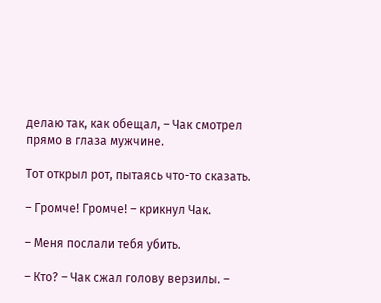делаю так, как обещал, – Чак смотрел прямо в глаза мужчине.

Тот открыл рот, пытаясь что-то сказать.

– Громче! Громче! – крикнул Чак.

– Меня послали тебя убить.

– Кто? – Чак сжал голову верзилы. –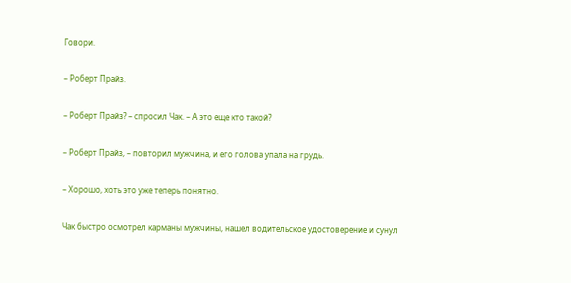Говори.

– Роберт Прайз.

– Роберт Прайз? – спросил Чак. – А это еще кто такой?

– Роберт Прайз, – повторил мужчина, и его голова упала на грудь.

– Хорошо, хоть это уже теперь понятно.

Чак быстро осмотрел карманы мужчины, нашел водительское удостоверение и сунул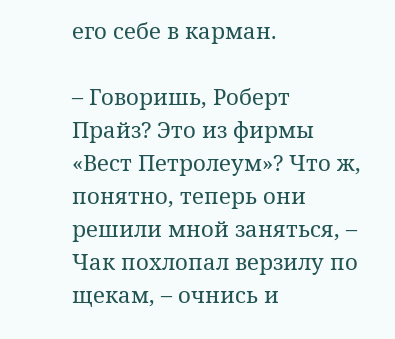его себе в карман.

– Говоришь, Роберт Прайз? Это из фирмы «Вест Петролеум»? Что ж, понятно, теперь они решили мной заняться, – Чак похлопал верзилу по щекам, – очнись и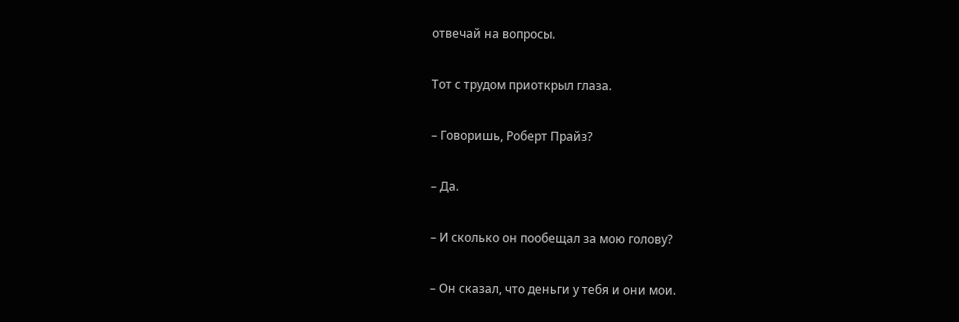отвечай на вопросы.

Тот с трудом приоткрыл глаза.

– Говоришь, Роберт Прайз?

– Да.

– И сколько он пообещал за мою голову?

– Он сказал, что деньги у тебя и они мои.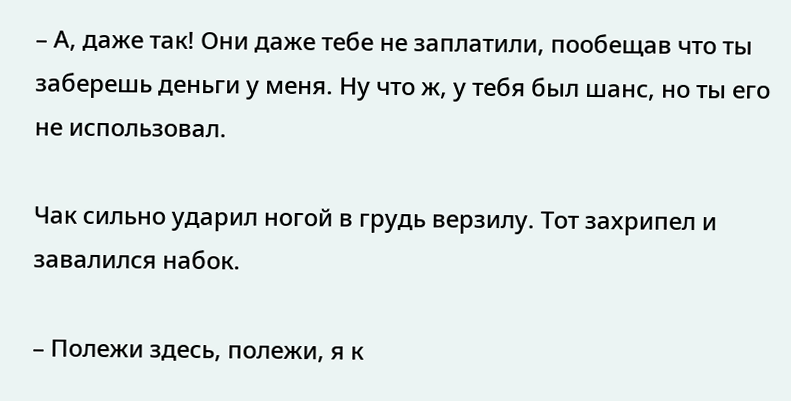– А, даже так! Они даже тебе не заплатили, пообещав что ты заберешь деньги у меня. Ну что ж, у тебя был шанс, но ты его не использовал.

Чак сильно ударил ногой в грудь верзилу. Тот захрипел и завалился набок.

– Полежи здесь, полежи, я к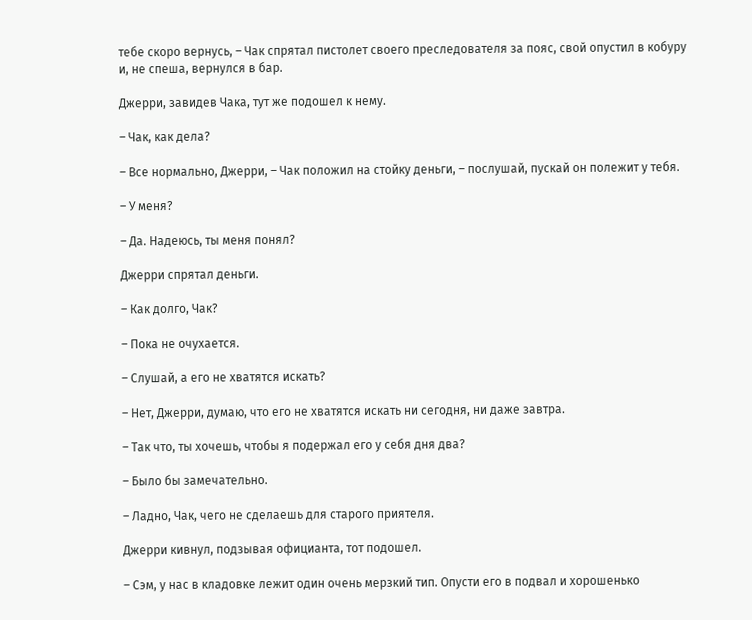тебе скоро вернусь, – Чак спрятал пистолет своего преследователя за пояс, свой опустил в кобуру и, не спеша, вернулся в бар.

Джерри, завидев Чака, тут же подошел к нему.

– Чак, как дела?

– Все нормально, Джерри, – Чак положил на стойку деньги, – послушай, пускай он полежит у тебя.

– У меня?

– Да. Надеюсь, ты меня понял?

Джерри спрятал деньги.

– Как долго, Чак?

– Пока не очухается.

– Слушай, а его не хватятся искать?

– Нет, Джерри, думаю, что его не хватятся искать ни сегодня, ни даже завтра.

– Так что, ты хочешь, чтобы я подержал его у себя дня два?

– Было бы замечательно.

– Ладно, Чак, чего не сделаешь для старого приятеля.

Джерри кивнул, подзывая официанта, тот подошел.

– Сэм, у нас в кладовке лежит один очень мерзкий тип. Опусти его в подвал и хорошенько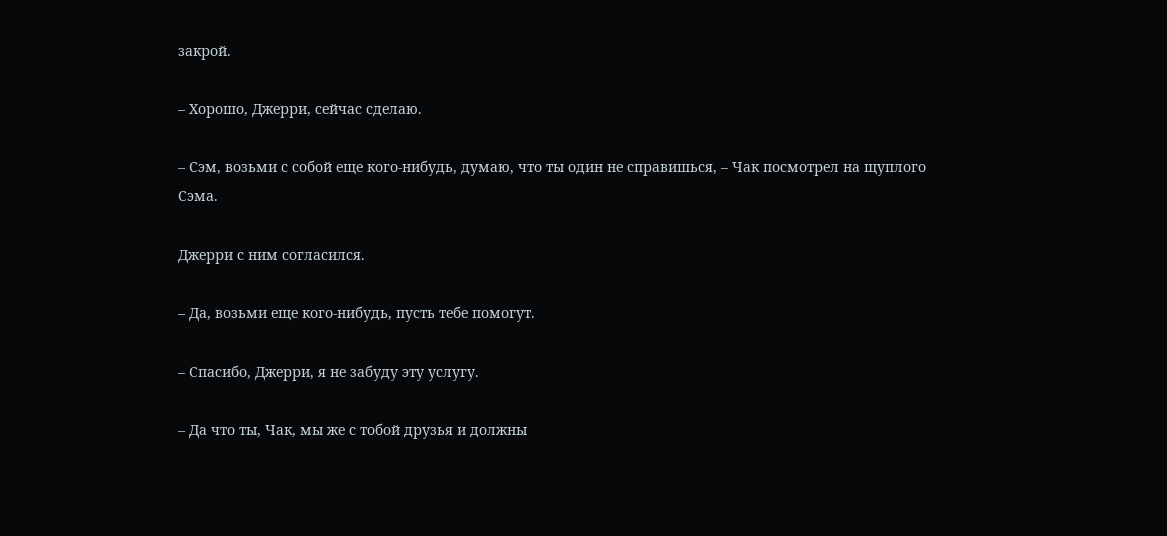закрой.

– Хорошо, Джерри, сейчас сделаю.

– Сэм, возьми с собой еще кого-нибудь, думаю, что ты один не справишься, – Чак посмотрел на щуплого Сэма.

Джерри с ним согласился.

– Да, возьми еще кого-нибудь, пусть тебе помогут.

– Спасибо, Джерри, я не забуду эту услугу.

– Да что ты, Чак, мы же с тобой друзья и должны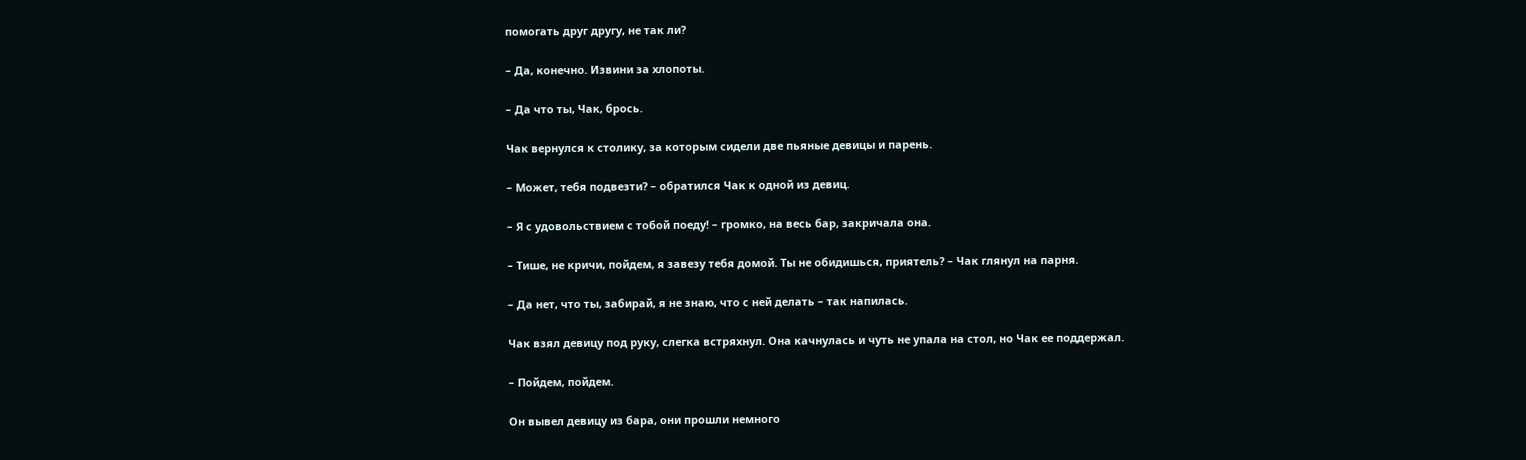помогать друг другу, не так ли?

– Да, конечно. Извини за хлопоты.

– Да что ты, Чак, брось.

Чак вернулся к столику, за которым сидели две пьяные девицы и парень.

– Может, тебя подвезти? – обратился Чак к одной из девиц.

– Я с удовольствием с тобой поеду! – громко, на весь бар, закричала она.

– Тише, не кричи, пойдем, я завезу тебя домой. Ты не обидишься, приятель? – Чак глянул на парня.

– Да нет, что ты, забирай, я не знаю, что с ней делать – так напилась.

Чак взял девицу под руку, слегка встряхнул. Она качнулась и чуть не упала на стол, но Чак ее поддержал.

– Пойдем, пойдем.

Он вывел девицу из бара, они прошли немного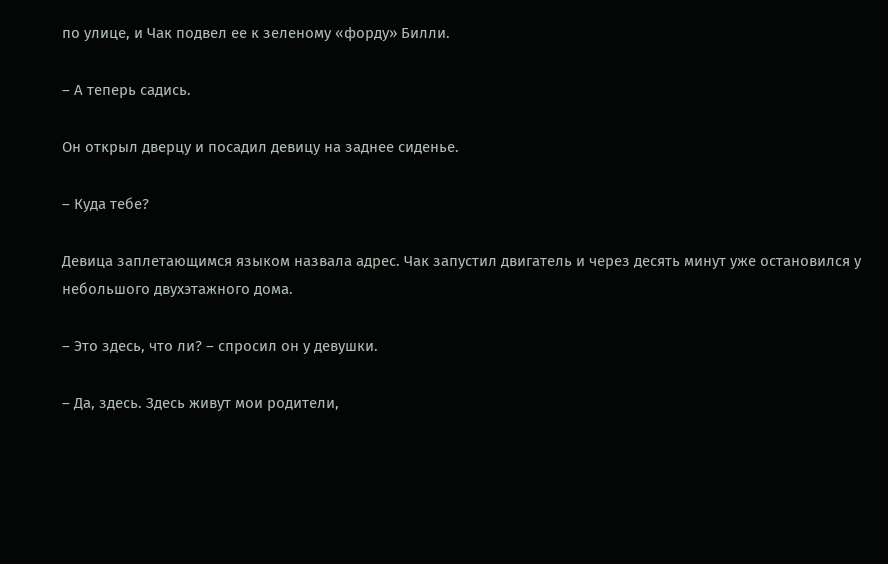по улице, и Чак подвел ее к зеленому «форду» Билли.

– А теперь садись.

Он открыл дверцу и посадил девицу на заднее сиденье.

– Куда тебе?

Девица заплетающимся языком назвала адрес. Чак запустил двигатель и через десять минут уже остановился у небольшого двухэтажного дома.

– Это здесь, что ли? – спросил он у девушки.

– Да, здесь. Здесь живут мои родители,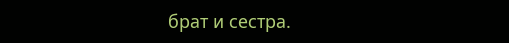брат и сестра.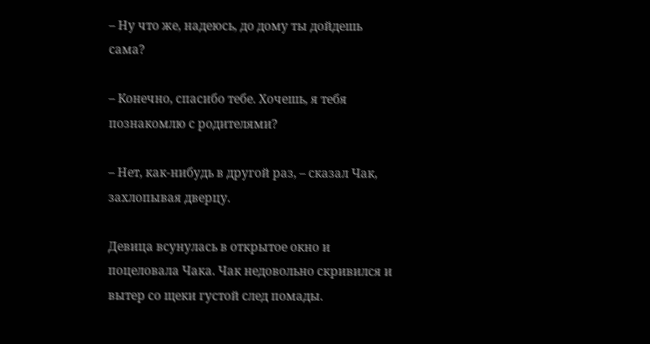– Ну что же, надеюсь, до дому ты дойдешь сама?

– Конечно, спасибо тебе. Хочешь, я тебя познакомлю с родителями?

– Нет, как-нибудь в другой раз, – сказал Чак, захлопывая дверцу.

Девица всунулась в открытое окно и поцеловала Чака. Чак недовольно скривился и вытер со щеки густой след помады.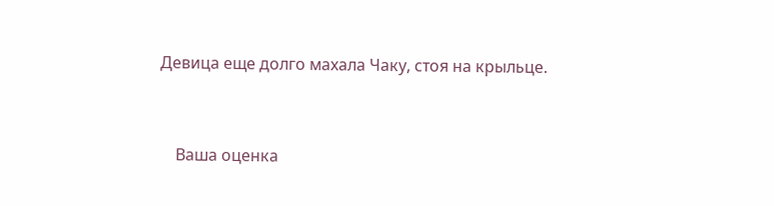Девица еще долго махала Чаку, стоя на крыльце.


    Ваша оценка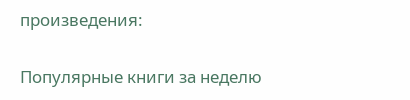произведения:

Популярные книги за неделю